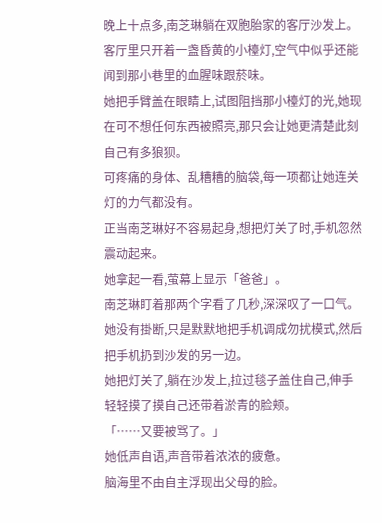晚上十点多,南芝琳躺在双胞胎家的客厅沙发上。
客厅里只开着一盏昏黄的小檯灯,空气中似乎还能闻到那小巷里的血腥味跟菸味。
她把手臂盖在眼睛上,试图阻挡那小檯灯的光,她现在可不想任何东西被照亮,那只会让她更清楚此刻自己有多狼狈。
可疼痛的身体、乱糟糟的脑袋,每一项都让她连关灯的力气都没有。
正当南芝琳好不容易起身,想把灯关了时,手机忽然震动起来。
她拿起一看,萤幕上显示「爸爸」。
南芝琳盯着那两个字看了几秒,深深叹了一口气。
她没有掛断,只是默默地把手机调成勿扰模式,然后把手机扔到沙发的另一边。
她把灯关了,躺在沙发上,拉过毯子盖住自己,伸手轻轻摸了摸自己还带着淤青的脸颊。
「……又要被骂了。」
她低声自语,声音带着浓浓的疲惫。
脑海里不由自主浮现出父母的脸。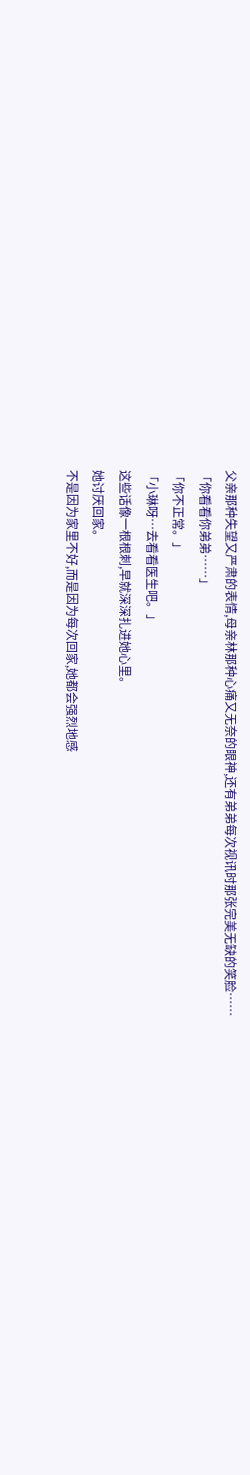父亲那种失望又严肃的表情,母亲林那种心痛又无奈的眼神,还有弟弟每次视讯时那张完美无缺的笑脸……
「你看看你弟弟……」
「你不正常。」
「小琳呀…去看看医生吧。」
这些话像一根根刺,早就深深扎进她心里。
她讨厌回家。
不是因为家里不好,而是因为每次回家,她都会强烈地感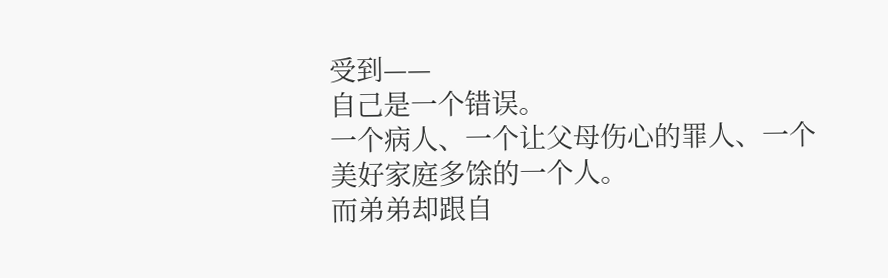受到——
自己是一个错误。
一个病人、一个让父母伤心的罪人、一个美好家庭多馀的一个人。
而弟弟却跟自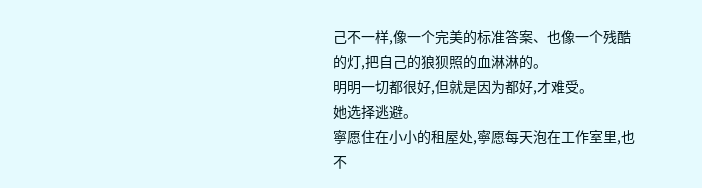己不一样,像一个完美的标准答案、也像一个残酷的灯,把自己的狼狈照的血淋淋的。
明明一切都很好,但就是因为都好,才难受。
她选择逃避。
寧愿住在小小的租屋处,寧愿每天泡在工作室里,也不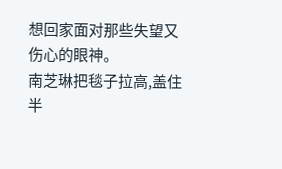想回家面对那些失望又伤心的眼神。
南芝琳把毯子拉高,盖住半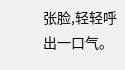张脸,轻轻呼出一口气。